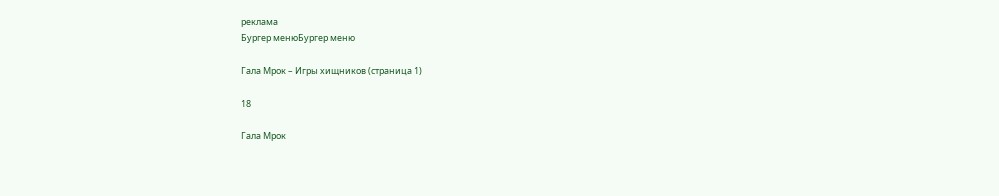реклама
Бургер менюБургер меню

Гала Мрок – Игры хищников (страница 1)

18

Гала Мрок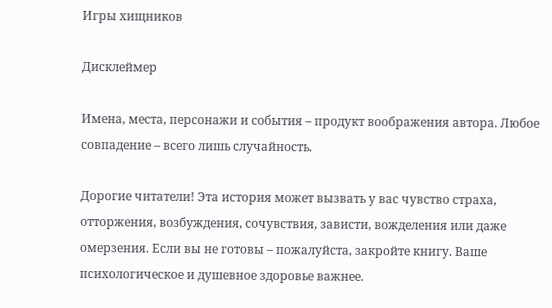Игры хищников

Дисклеймер

Имена, места, персонажи и события – продукт воображения автора. Любое совпадение – всего лишь случайность.

Дорогие читатели! Эта история может вызвать у вас чувство страха, отторжения, возбуждения, сочувствия, зависти, вожделения или даже омерзения. Если вы не готовы – пожалуйста, закройте книгу. Ваше психологическое и душевное здоровье важнее.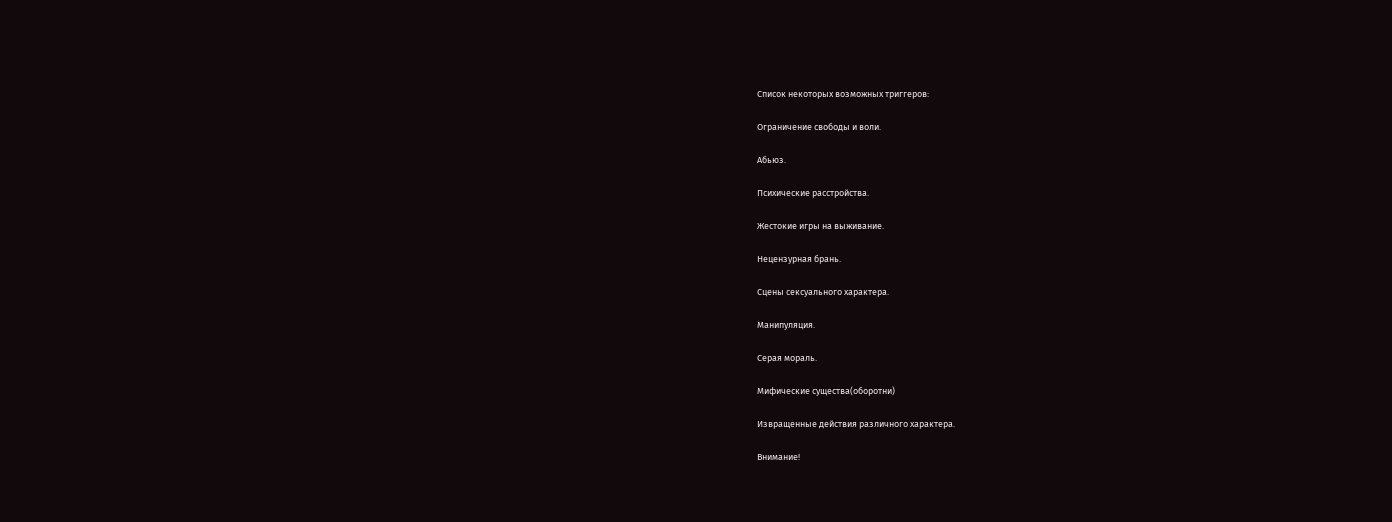Список некоторых возможных триггеров:

Ограничение свободы и воли.

Абьюз.

Психические расстройства.

Жестокие игры на выживание.

Нецензурная брань.

Сцены сексуального характера.

Манипуляция.

Серая мораль.

Мифические существа(оборотни)

Извращенные действия различного характера.

Внимание!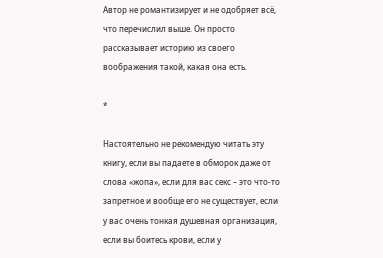Автор не романтизирует и не одобряет всё, что перечислил выше. Он просто рассказывает историю из своего воображения такой, какая она есть.

*

Настоятельно не рекомендую читать эту книгу, если вы падаете в обморок даже от слова «жопа», если для вас секс – это что‑то запретное и вообще его не существует, если у вас очень тонкая душевная организация, если вы боитесь крови, если у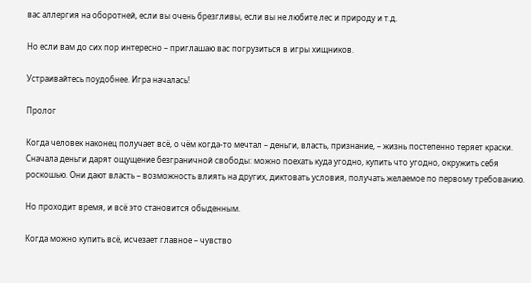вас аллергия на оборотней, если вы очень брезгливы, если вы не любите лес и природу и т.д.

Но если вам до сих пор интересно – приглашаю вас погрузиться в игры хищников.

Устраивайтесь поудобнее. Игра началась!

Пролог

Когда человек наконец получает всё, о чём когда‑то мечтал – деньги, власть, признание, – жизнь постепенно теряет краски. Сначала деньги дарят ощущение безграничной свободы: можно поехать куда угодно, купить что угодно, окружить себя роскошью. Они дают власть – возможность влиять на других, диктовать условия, получать желаемое по первому требованию.

Но проходит время, и всё это становится обыденным.

Когда можно купить всё, исчезает главное – чувство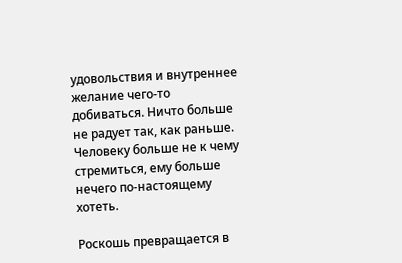удовольствия и внутреннее желание чего‑то добиваться. Ничто больше не радует так, как раньше. Человеку больше не к чему стремиться, ему больше нечего по-настоящему хотеть.

Роскошь превращается в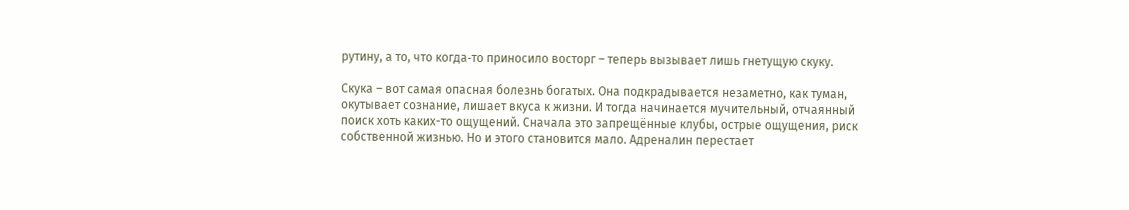рутину, а то, что когда‑то приносило восторг – теперь вызывает лишь гнетущую скуку.

Скука – вот самая опасная болезнь богатых. Она подкрадывается незаметно, как туман, окутывает сознание, лишает вкуса к жизни. И тогда начинается мучительный, отчаянный поиск хоть каких-то ощущений. Сначала это запрещённые клубы, острые ощущения, риск собственной жизнью. Но и этого становится мало. Адреналин перестает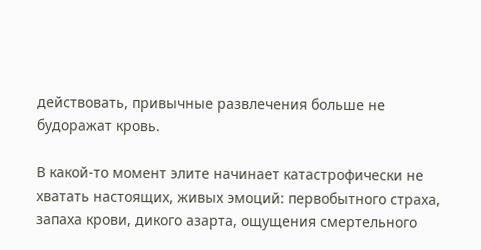действовать, привычные развлечения больше не будоражат кровь.

В какой‑то момент элите начинает катастрофически не хватать настоящих, живых эмоций: первобытного страха, запаха крови, дикого азарта, ощущения смертельного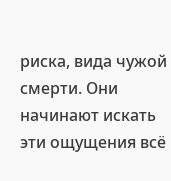риска, вида чужой смерти. Они начинают искать эти ощущения всё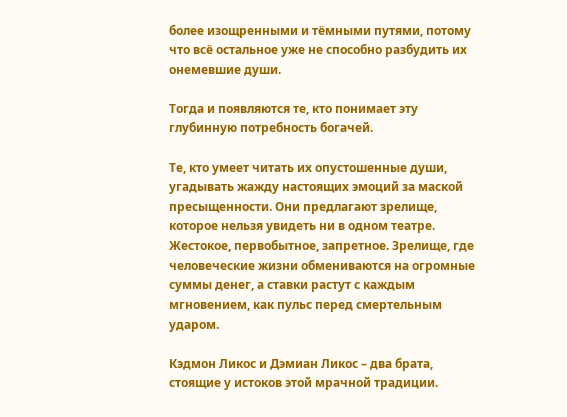более изощренными и тёмными путями, потому что всё остальное уже не способно разбудить их онемевшие души.

Тогда и появляются те, кто понимает эту глубинную потребность богачей.

Те, кто умеет читать их опустошенные души, угадывать жажду настоящих эмоций за маской пресыщенности. Они предлагают зрелище, которое нельзя увидеть ни в одном театре. Жестокое, первобытное, запретное. Зрелище, где человеческие жизни обмениваются на огромные суммы денег, а ставки растут с каждым мгновением, как пульс перед смертельным ударом.

Кэдмон Ликос и Дэмиан Ликос – два брата, стоящие у истоков этой мрачной традиции.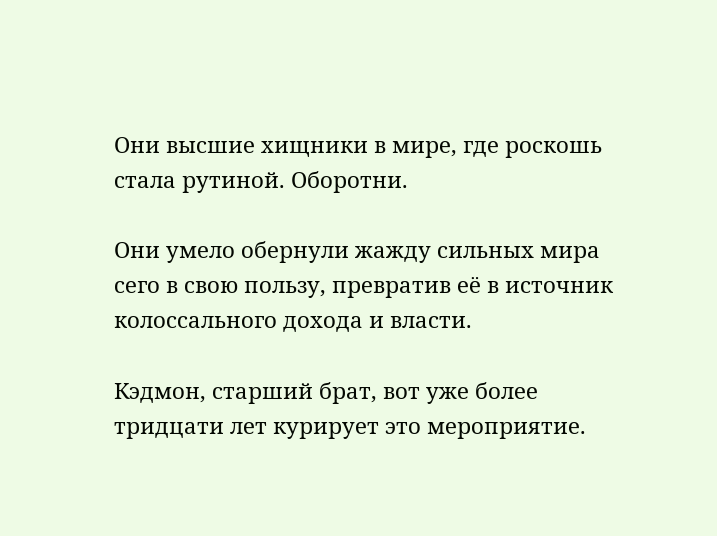Они высшие хищники в мире, где роскошь стала рутиной. Оборотни.

Они умело обернули жажду сильных мира сего в свою пользу, превратив её в источник колоссального дохода и власти.

Кэдмон, старший брат, вот уже более тридцати лет курирует это мероприятие.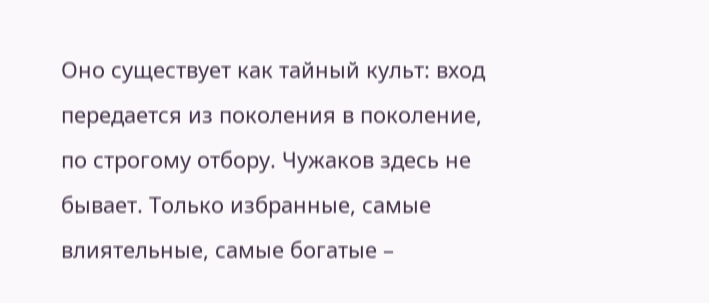Оно существует как тайный культ: вход передается из поколения в поколение, по строгому отбору. Чужаков здесь не бывает. Только избранные, самые влиятельные, самые богатые –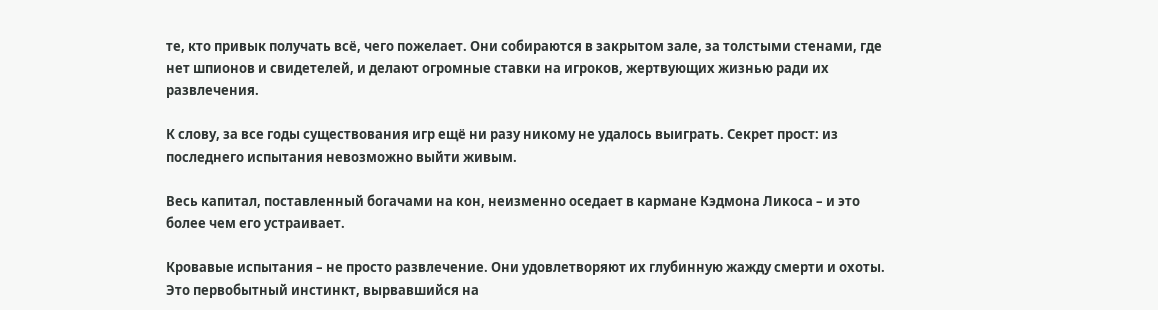те, кто привык получать всё, чего пожелает. Они собираются в закрытом зале, за толстыми стенами, где нет шпионов и свидетелей, и делают огромные ставки на игроков, жертвующих жизнью ради их развлечения.

К слову, за все годы существования игр ещё ни разу никому не удалось выиграть. Секрет прост: из последнего испытания невозможно выйти живым.

Весь капитал, поставленный богачами на кон, неизменно оседает в кармане Кэдмона Ликоса – и это более чем его устраивает.

Кровавые испытания – не просто развлечение. Они удовлетворяют их глубинную жажду смерти и охоты. Это первобытный инстинкт, вырвавшийся на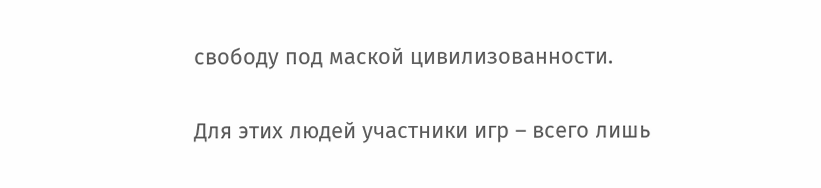свободу под маской цивилизованности.

Для этих людей участники игр – всего лишь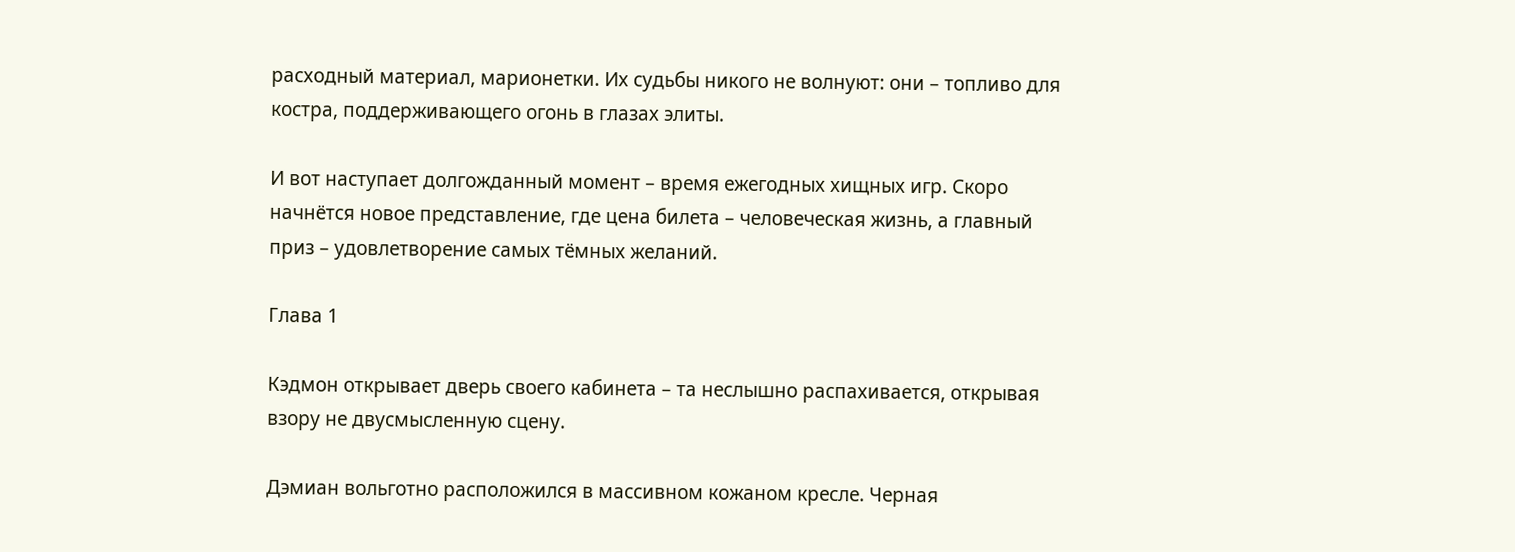расходный материал, марионетки. Их судьбы никого не волнуют: они – топливо для костра, поддерживающего огонь в глазах элиты.

И вот наступает долгожданный момент – время ежегодных хищных игр. Скоро начнётся новое представление, где цена билета – человеческая жизнь, а главный приз – удовлетворение самых тёмных желаний.

Глава 1

Кэдмон открывает дверь своего кабинета – та неслышно распахивается, открывая взору не двусмысленную сцену.

Дэмиан вольготно расположился в массивном кожаном кресле. Черная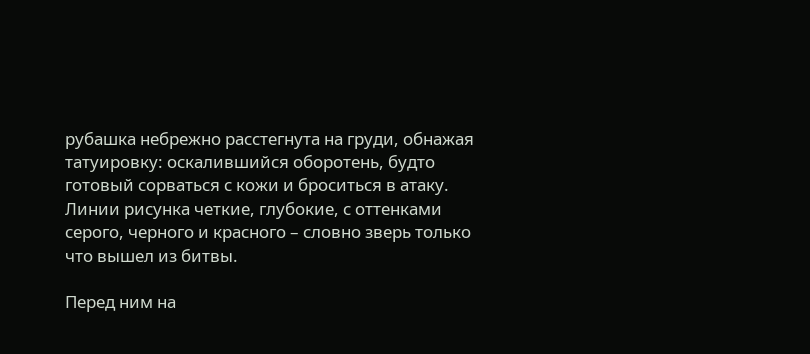рубашка небрежно расстегнута на груди, обнажая татуировку: оскалившийся оборотень, будто готовый сорваться с кожи и броситься в атаку. Линии рисунка четкие, глубокие, с оттенками серого, черного и красного – словно зверь только что вышел из битвы.

Перед ним на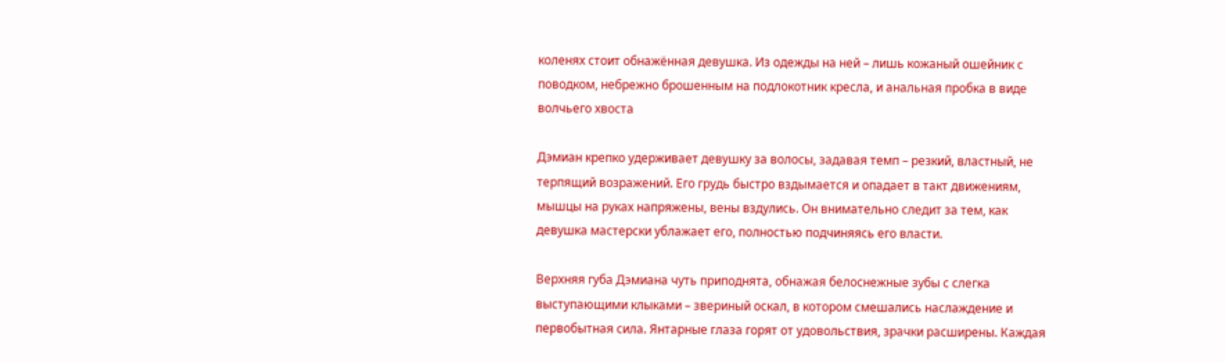коленях стоит обнажённая девушка. Из одежды на ней – лишь кожаный ошейник с поводком, небрежно брошенным на подлокотник кресла, и анальная пробка в виде волчьего хвоста

Дэмиан крепко удерживает девушку за волосы, задавая темп – резкий, властный, не терпящий возражений. Его грудь быстро вздымается и опадает в такт движениям, мышцы на руках напряжены, вены вздулись. Он внимательно следит за тем, как девушка мастерски ублажает его, полностью подчиняясь его власти.

Верхняя губа Дэмиана чуть приподнята, обнажая белоснежные зубы с слегка выступающими клыками – звериный оскал, в котором смешались наслаждение и первобытная сила. Янтарные глаза горят от удовольствия, зрачки расширены. Каждая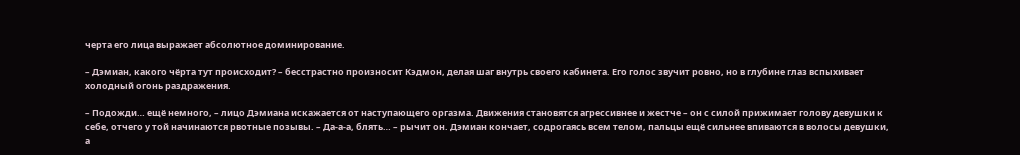черта его лица выражает абсолютное доминирование.

– Дэмиан, какого чёрта тут происходит? – бесстрастно произносит Кэдмон, делая шаг внутрь своего кабинета. Его голос звучит ровно, но в глубине глаз вспыхивает холодный огонь раздражения.

– Подожди… ещё немного, – лицо Дэмиана искажается от наступающего оргазма. Движения становятся агрессивнее и жестче – он с силой прижимает голову девушки к себе, отчего у той начинаются рвотные позывы. – Да-а-а, блять… – рычит он. Дэмиан кончает, содрогаясь всем телом, пальцы ещё сильнее впиваются в волосы девушки, а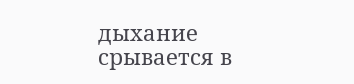дыхание срывается в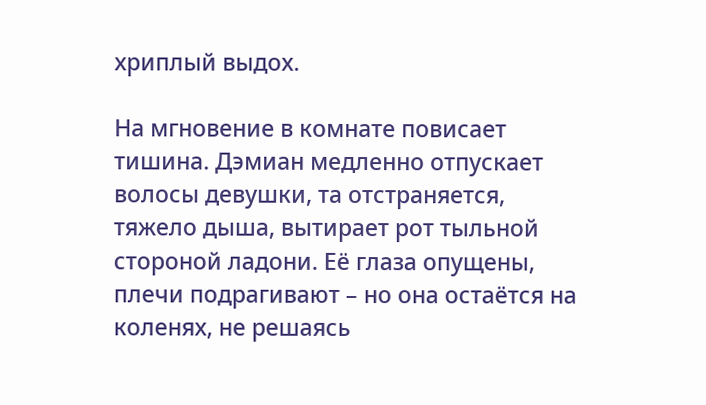хриплый выдох.

На мгновение в комнате повисает тишина. Дэмиан медленно отпускает волосы девушки, та отстраняется, тяжело дыша, вытирает рот тыльной стороной ладони. Её глаза опущены, плечи подрагивают – но она остаётся на коленях, не решаясь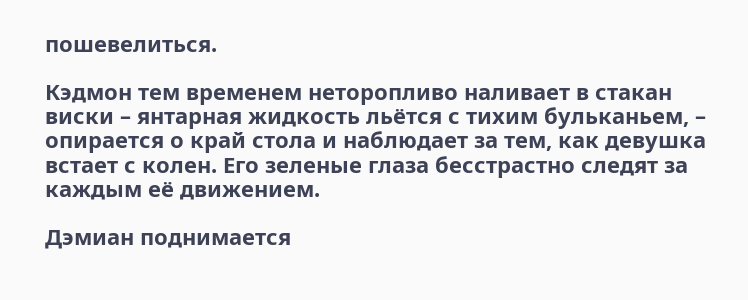пошевелиться.

Кэдмон тем временем неторопливо наливает в стакан виски – янтарная жидкость льётся с тихим бульканьем, – опирается о край стола и наблюдает за тем, как девушка встает с колен. Его зеленые глаза бесстрастно следят за каждым её движением.

Дэмиан поднимается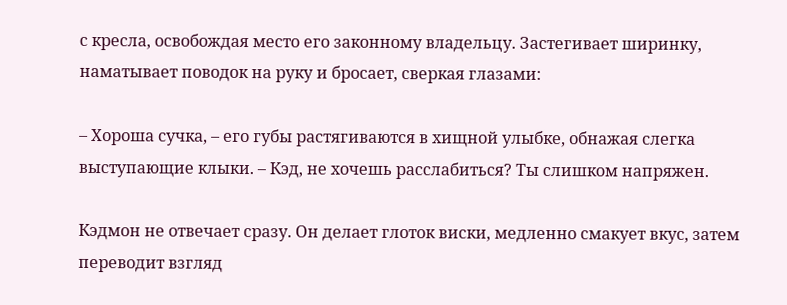с кресла, освобождая место его законному владельцу. Застегивает ширинку, наматывает поводок на руку и бросает, сверкая глазами:

– Хороша сучка, – его губы растягиваются в хищной улыбке, обнажая слегка выступающие клыки. – Кэд, не хочешь расслабиться? Ты слишком напряжен.

Кэдмон не отвечает сразу. Он делает глоток виски, медленно смакует вкус, затем переводит взгляд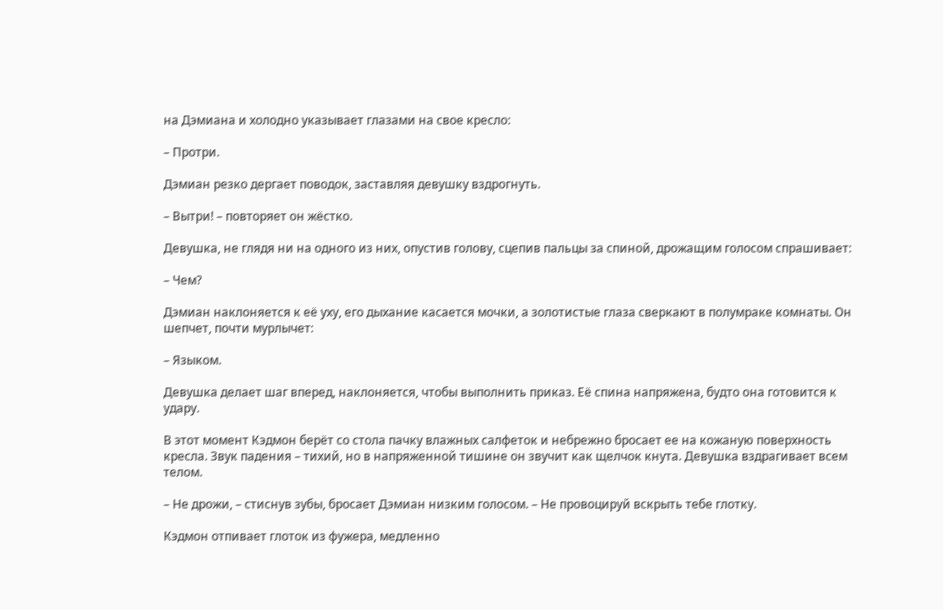на Дэмиана и холодно указывает глазами на свое кресло:

– Протри.

Дэмиан резко дергает поводок, заставляя девушку вздрогнуть.

– Вытри! – повторяет он жёстко.

Девушка, не глядя ни на одного из них, опустив голову, сцепив пальцы за спиной, дрожащим голосом спрашивает:

– Чем?

Дэмиан наклоняется к её уху, его дыхание касается мочки, а золотистые глаза сверкают в полумраке комнаты. Он шепчет, почти мурлычет:

– Языком.

Девушка делает шаг вперед, наклоняется, чтобы выполнить приказ. Её спина напряжена, будто она готовится к удару.

В этот момент Кэдмон берёт со стола пачку влажных салфеток и небрежно бросает ее на кожаную поверхность кресла. Звук падения – тихий, но в напряженной тишине он звучит как щелчок кнута. Девушка вздрагивает всем телом.

– Не дрожи, – стиснув зубы, бросает Дэмиан низким голосом. – Не провоцируй вскрыть тебе глотку.

Кэдмон отпивает глоток из фужера, медленно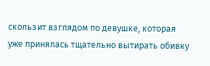скользит взглядом по девушке, которая уже принялась тщательно вытирать обивку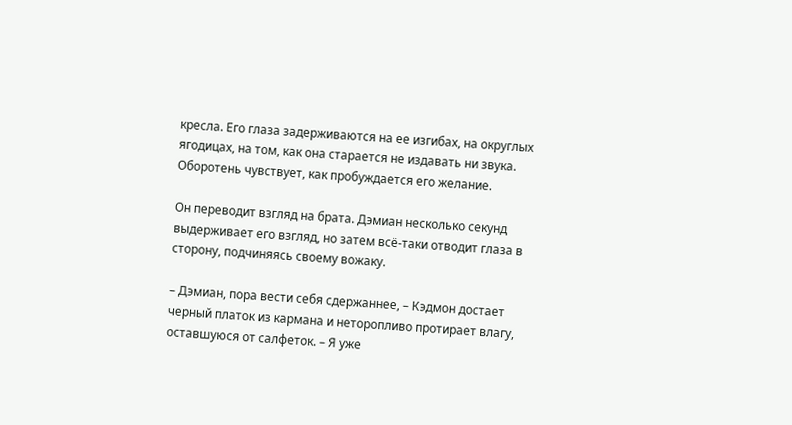кресла. Его глаза задерживаются на ее изгибах, на округлых ягодицах, на том, как она старается не издавать ни звука. Оборотень чувствует, как пробуждается его желание.

Он переводит взгляд на брата. Дэмиан несколько секунд выдерживает его взгляд, но затем всё‑таки отводит глаза в сторону, подчиняясь своему вожаку.

– Дэмиан, пора вести себя сдержаннее, – Кэдмон достает черный платок из кармана и неторопливо протирает влагу, оставшуюся от салфеток. – Я уже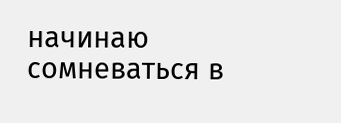начинаю сомневаться в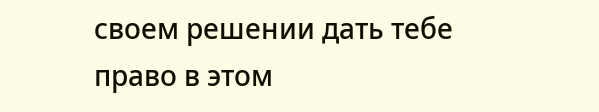своем решении дать тебе право в этом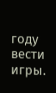году вести игры.